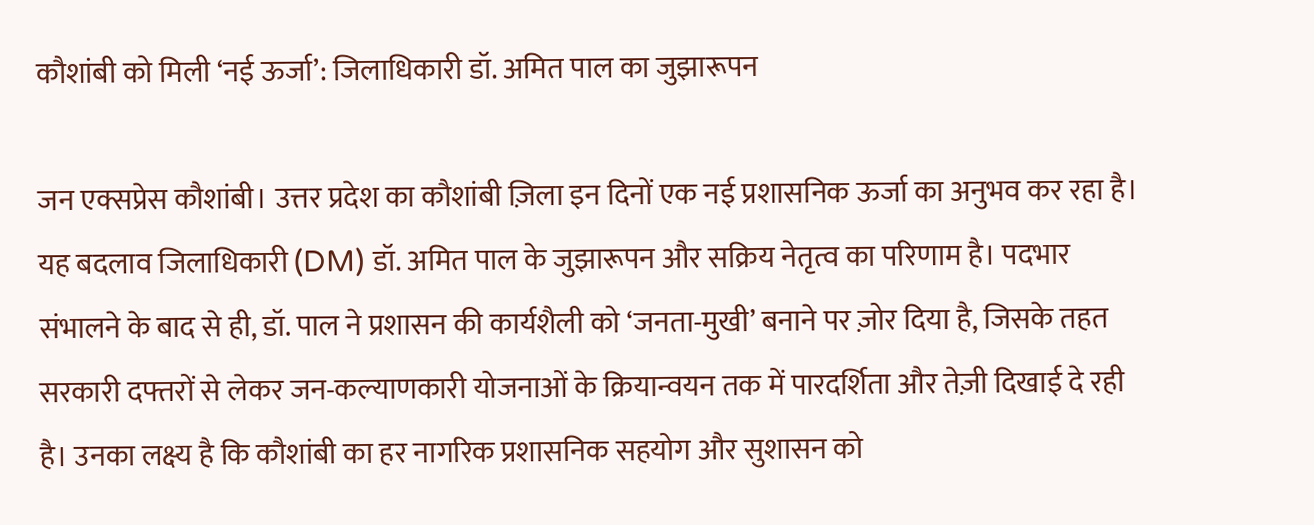कौशांबी को मिली ‘नई ऊर्जा’: जिलाधिकारी डॉ. अमित पाल का जुझारूपन

जन एक्सप्रेस कौशांबी। उत्तर प्रदेश का कौशांबी ज़िला इन दिनों एक नई प्रशासनिक ऊर्जा का अनुभव कर रहा है। यह बदलाव जिलाधिकारी (DM) डॉ. अमित पाल के जुझारूपन और सक्रिय नेतृत्व का परिणाम है। पदभार संभालने के बाद से ही, डॉ. पाल ने प्रशासन की कार्यशैली को ‘जनता-मुखी’ बनाने पर ज़ोर दिया है, जिसके तहत सरकारी दफ्तरों से लेकर जन-कल्याणकारी योजनाओं के क्रियान्वयन तक में पारदर्शिता और तेज़ी दिखाई दे रही है। उनका लक्ष्य है कि कौशांबी का हर नागरिक प्रशासनिक सहयोग और सुशासन को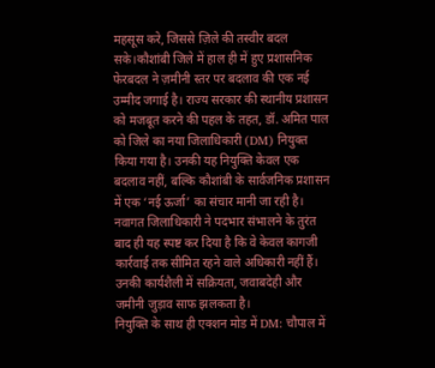महसूस करे, जिससे ज़िले की तस्वीर बदल सके।कौशांबी जिले में हाल ही में हुए प्रशासनिक फेरबदल ने ज़मीनी स्तर पर बदलाव की एक नई उम्मीद जगाई है। राज्य सरकार की स्थानीय प्रशासन को मजबूत करने की पहल के तहत, डॉ. अमित पाल को जिले का नया जिलाधिकारी (DM) नियुक्त किया गया है। उनकी यह नियुक्ति केवल एक बदलाव नहीं, बल्कि कौशांबी के सार्वजनिक प्रशासन में एक ‘नई ऊर्जा’ का संचार मानी जा रही है।
नवागत जिलाधिकारी ने पदभार संभालने के तुरंत बाद ही यह स्पष्ट कर दिया है कि वे केवल कागजी कार्रवाई तक सीमित रहने वाले अधिकारी नहीं हैं। उनकी कार्यशैली में सक्रियता, जवाबदेही और जमीनी जुड़ाव साफ झलकता है।
नियुक्ति के साथ ही एक्शन मोड में DM: चौपाल में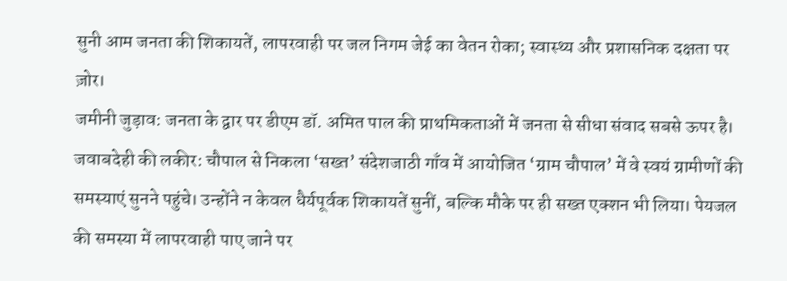सुनी आम जनता की शिकायतें, लापरवाही पर जल निगम जेई का वेतन रोका; स्वास्थ्य और प्रशासनिक दक्षता पर ज़ोर।
जमीनी जुड़ाव: जनता के द्वार पर डीएम डॉ. अमित पाल की प्राथमिकताओं में जनता से सीधा संवाद सबसे ऊपर है। जवाबदेही की लकीर: चौपाल से निकला ‘सख्त’ संदेशजाठी गाँव में आयोजित ‘ग्राम चौपाल’ में वे स्वयं ग्रामीणों की समस्याएं सुनने पहुंचे। उन्होंने न केवल धैर्यपूर्वक शिकायतें सुनीं, बल्कि मौके पर ही सख्त एक्शन भी लिया। पेयजल की समस्या में लापरवाही पाए जाने पर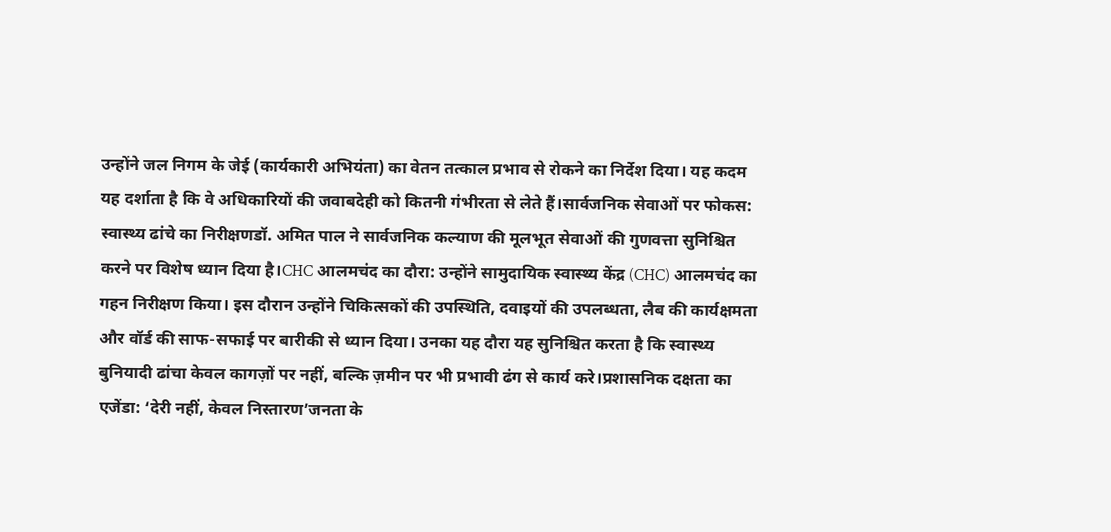उन्होंने जल निगम के जेई (कार्यकारी अभियंता) का वेतन तत्काल प्रभाव से रोकने का निर्देश दिया। यह कदम यह दर्शाता है कि वे अधिकारियों की जवाबदेही को कितनी गंभीरता से लेते हैं।सार्वजनिक सेवाओं पर फोकस: स्वास्थ्य ढांचे का निरीक्षणडॉ. अमित पाल ने सार्वजनिक कल्याण की मूलभूत सेवाओं की गुणवत्ता सुनिश्चित करने पर विशेष ध्यान दिया है।CHC आलमचंद का दौरा: उन्होंने सामुदायिक स्वास्थ्य केंद्र (CHC) आलमचंद का गहन निरीक्षण किया। इस दौरान उन्होंने चिकित्सकों की उपस्थिति, दवाइयों की उपलब्धता, लैब की कार्यक्षमता और वॉर्ड की साफ-सफाई पर बारीकी से ध्यान दिया। उनका यह दौरा यह सुनिश्चित करता है कि स्वास्थ्य बुनियादी ढांचा केवल कागज़ों पर नहीं, बल्कि ज़मीन पर भी प्रभावी ढंग से कार्य करे।प्रशासनिक दक्षता का एजेंडा: ‘देरी नहीं, केवल निस्तारण’जनता के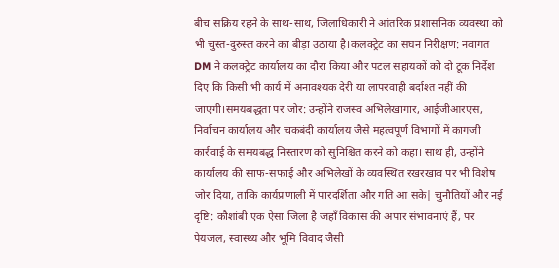बीच सक्रिय रहने के साथ-साथ, जिलाधिकारी ने आंतरिक प्रशासनिक व्यवस्था को भी चुस्त-दुरुस्त करने का बीड़ा उठाया है।कलक्ट्रेट का सघन निरीक्षण: नवागत DM ने कलक्ट्रेट कार्यालय का दौरा किया और पटल सहायकों को दो टूक निर्देश दिए कि किसी भी कार्य में अनावश्यक देरी या लापरवाही बर्दाश्त नहीं की जाएगी।समयबद्धता पर जोर: उन्होंने राजस्व अभिलेखागार, आईजीआरएस, निर्वाचन कार्यालय और चकबंदी कार्यालय जैसे महत्वपूर्ण विभागों में कागजी कार्रवाई के समयबद्ध निस्तारण को सुनिश्चित करने को कहा। साथ ही, उन्होंने कार्यालय की साफ-सफाई और अभिलेखों के व्यवस्थित रखरखाव पर भी विशेष जोर दिया, ताकि कार्यप्रणाली में पारदर्शिता और गति आ सके| चुनौतियों और नई दृष्टि: कौशांबी एक ऐसा जिला है जहाँ विकास की अपार संभावनाएं हैं, पर पेयजल, स्वास्थ्य और भूमि विवाद जैसी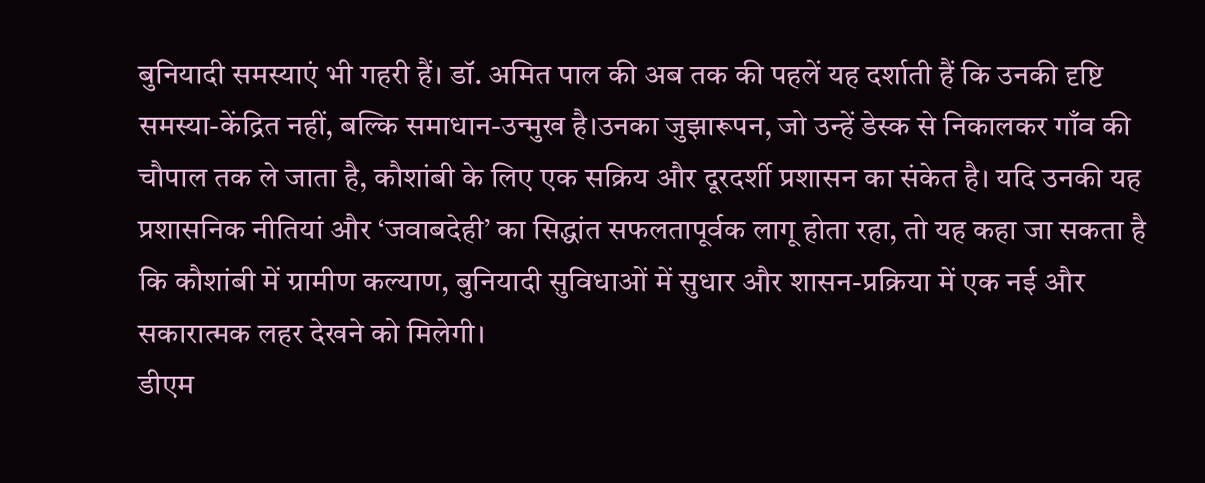बुनियादी समस्याएं भी गहरी हैं। डॉ. अमित पाल की अब तक की पहलें यह दर्शाती हैं कि उनकी दृष्टि समस्या-केंद्रित नहीं, बल्कि समाधान-उन्मुख है।उनका जुझारूपन, जो उन्हें डेस्क से निकालकर गाँव की चौपाल तक ले जाता है, कौशांबी के लिए एक सक्रिय और दूरदर्शी प्रशासन का संकेत है। यदि उनकी यह प्रशासनिक नीतियां और ‘जवाबदेही’ का सिद्धांत सफलतापूर्वक लागू होता रहा, तो यह कहा जा सकता है कि कौशांबी में ग्रामीण कल्याण, बुनियादी सुविधाओं में सुधार और शासन-प्रक्रिया में एक नई और सकारात्मक लहर देखने को मिलेगी।
डीएम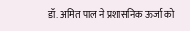डॉ. अमित पाल ने प्रशासनिक ऊर्जा को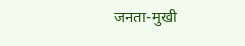जनता-मुखी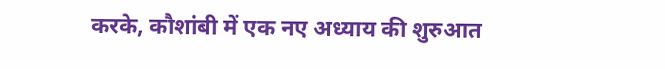करके, कौशांबी में एक नए अध्याय की शुरुआत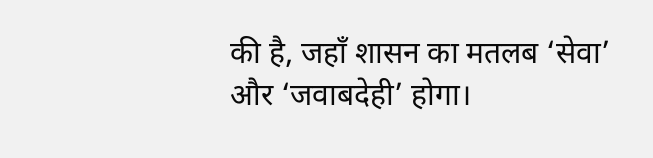की है, जहाँ शासन का मतलब ‘सेवा’ और ‘जवाबदेही’ होगा।